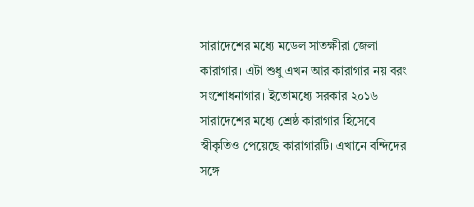সারাদেশের মধ্যে মডেল সাতক্ষীরা জেলা কারাগার। এটা শুধু এখন আর কারাগার নয় বরং সংশোধনাগার। ইতোমধ্যে সরকার ২০১৬ সারাদেশের মধ্যে শ্রেষ্ঠ কারাগার হিসেবে স্বীকৃতিও পেয়েছে কারাগারটি। এখানে বন্দিদের সঙ্গে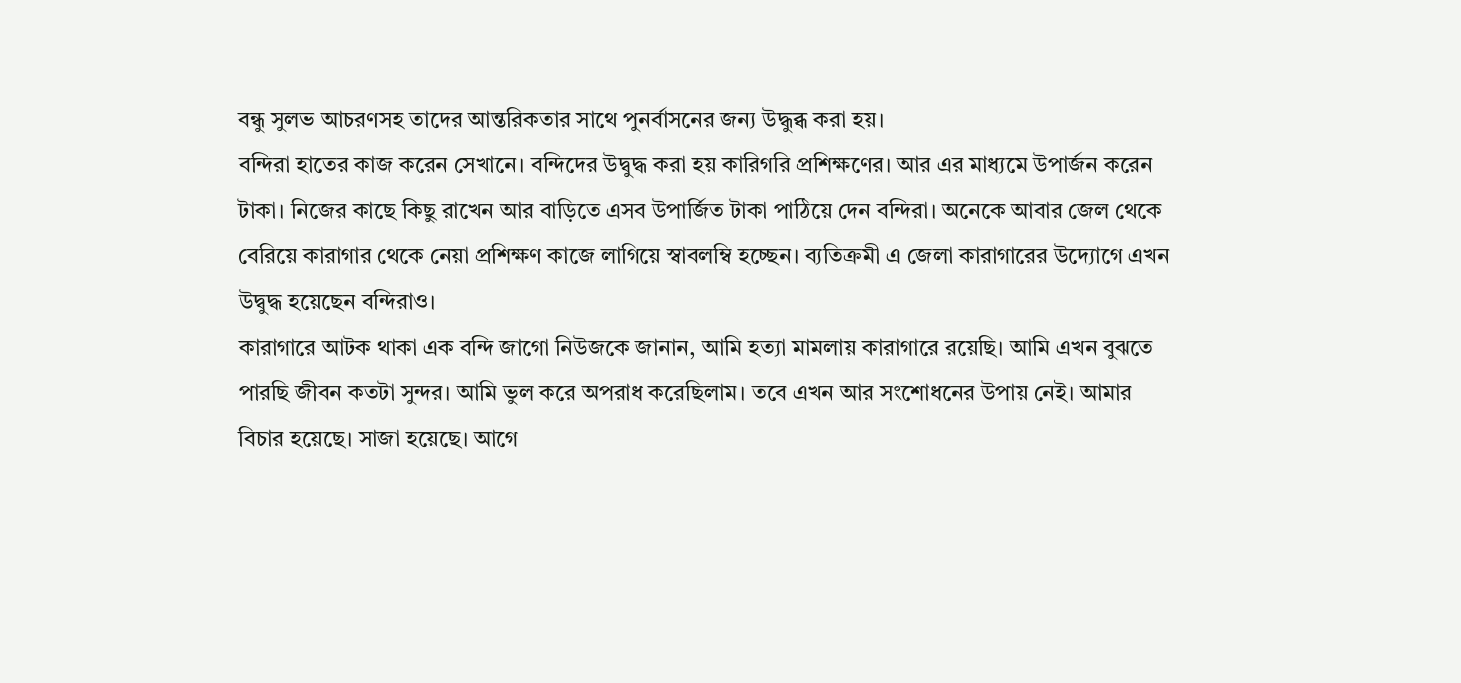বন্ধু সুলভ আচরণসহ তাদের আন্তরিকতার সাথে পুনর্বাসনের জন্য উদ্ধুব্ধ করা হয়।
বন্দিরা হাতের কাজ করেন সেখানে। বন্দিদের উদ্বুদ্ধ করা হয় কারিগরি প্রশিক্ষণের। আর এর মাধ্যমে উপার্জন করেন টাকা। নিজের কাছে কিছু রাখেন আর বাড়িতে এসব উপার্জিত টাকা পাঠিয়ে দেন বন্দিরা। অনেকে আবার জেল থেকে বেরিয়ে কারাগার থেকে নেয়া প্রশিক্ষণ কাজে লাগিয়ে স্বাবলম্বি হচ্ছেন। ব্যতিক্রমী এ জেলা কারাগারের উদ্যোগে এখন উদ্বুদ্ধ হয়েছেন বন্দিরাও।
কারাগারে আটক থাকা এক বন্দি জাগো নিউজকে জানান, আমি হত্যা মামলায় কারাগারে রয়েছি। আমি এখন বুঝতে পারছি জীবন কতটা সুন্দর। আমি ভুল করে অপরাধ করেছিলাম। তবে এখন আর সংশোধনের উপায় নেই। আমার বিচার হয়েছে। সাজা হয়েছে। আগে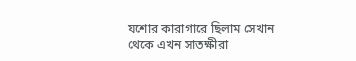যশোর কারাগারে ছিলাম সেখান থেকে এখন সাতক্ষীরা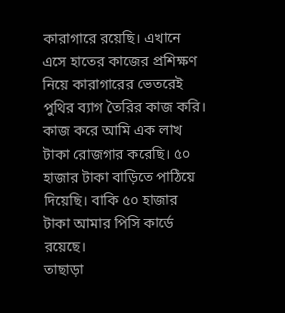কারাগারে রয়েছি। এখানে এসে হাতের কাজের প্রশিক্ষণ নিয়ে কারাগারের ভেতরেই পুথির ব্যাগ তৈরির কাজ করি। কাজ করে আমি এক লাখ টাকা রোজগার করেছি। ৫০ হাজার টাকা বাড়িতে পাঠিয়ে দিয়েছি। বাকি ৫০ হাজার টাকা আমার পিসি কার্ডে রয়েছে।
তাছাড়া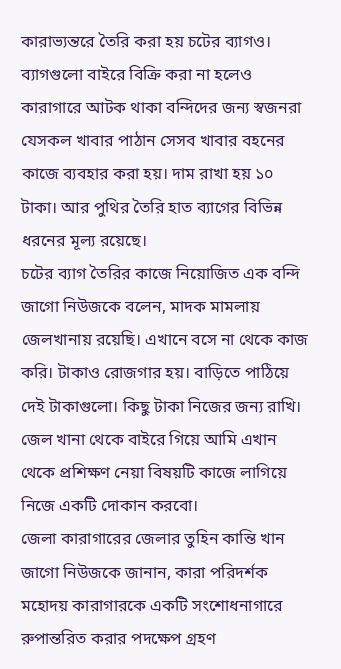কারাভ্যন্তরে তৈরি করা হয় চটের ব্যাগও। ব্যাগগুলো বাইরে বিক্রি করা না হলেও কারাগারে আটক থাকা বন্দিদের জন্য স্বজনরা যেসকল খাবার পাঠান সেসব খাবার বহনের কাজে ব্যবহার করা হয়। দাম রাখা হয় ১০ টাকা। আর পুথির তৈরি হাত ব্যাগের বিভিন্ন ধরনের মূল্য রয়েছে।
চটের ব্যাগ তৈরির কাজে নিয়োজিত এক বন্দি জাগো নিউজকে বলেন, মাদক মামলায় জেলখানায় রয়েছি। এখানে বসে না থেকে কাজ করি। টাকাও রোজগার হয়। বাড়িতে পাঠিয়ে দেই টাকাগুলো। কিছু টাকা নিজের জন্য রাখি। জেল খানা থেকে বাইরে গিয়ে আমি এখান থেকে প্রশিক্ষণ নেয়া বিষয়টি কাজে লাগিয়ে নিজে একটি দোকান করবো।
জেলা কারাগারের জেলার তুহিন কান্তি খান জাগো নিউজকে জানান, কারা পরিদর্শক মহোদয় কারাগারকে একটি সংশোধনাগারে রুপান্তরিত করার পদক্ষেপ গ্রহণ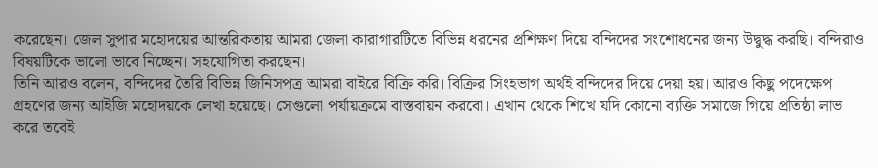করেছেন। জেল সুপার মহোদয়ের আন্তরিকতায় আমরা জেলা কারাগারটিতে বিভিন্ন ধরনের প্রশিক্ষণ দিয়ে বন্দিদের সংশোধনের জন্য উদ্বুদ্ধ করছি। বন্দিরাও বিষয়টিকে ভালো ভাবে নিচ্ছেন। সহযোগিতা করছেন।
তিনি আরও বলেন, বন্দিদের তৈরি বিভিন্ন জিনিসপত্র আমরা বাইরে বিক্রি করি। বিক্রির সিংহভাগ অর্থই বন্দিদের দিয়ে দেয়া হয়। আরও কিছু পদেক্ষেপ গ্রহণের জন্য আইজি মহোদয়কে লেখা হয়েছে। সেগুলো পর্যায়ক্রমে বাস্তবায়ন করবো। এখান থেকে শিখে যদি কোনো ব্যক্তি সমাজে গিয়ে প্রতিষ্ঠা লাভ করে তবেই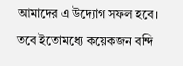আমাদের এ উদ্যোগ সফল হবে। তবে ইতোমধ্যে কয়েকজন বন্দি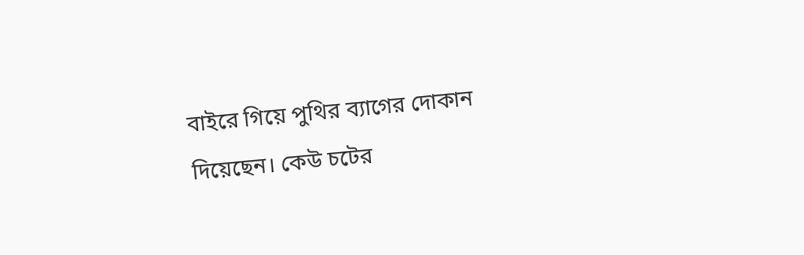বাইরে গিয়ে পুথির ব্যাগের দোকান দিয়েছেন। কেউ চটের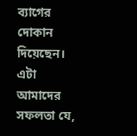ব্যাগের দোকান দিয়েছেন। এটা আমাদের সফলতা যে,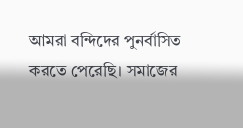আমরা বন্দিদের পুনর্বাসিত করতে পেরেছি। সমাজের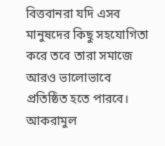বিত্তবানরা যদি এসব মানুষদের কিছু সহযোগিতা করে তবে তারা সমাজে আরও ভালোভাবে প্রতিষ্ঠিত হতে পারবে।
আকরামুল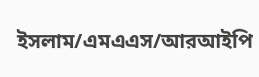ইসলাম/এমএএস/আরআইপি